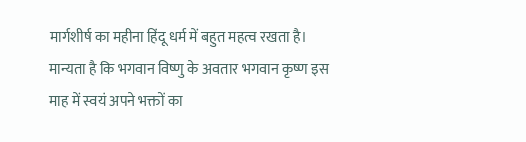मार्गशीर्ष का महीना हिंदू धर्म में बहुत महत्व रखता है। मान्यता है कि भगवान विष्णु के अवतार भगवान कृष्ण इस माह में स्वयं अपने भक्तों का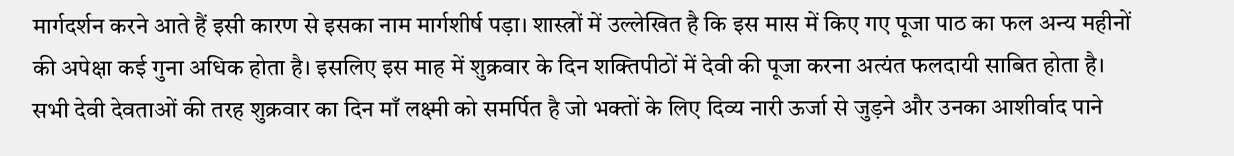मार्गदर्शन करने आते हैं इसी कारण से इसका नाम मार्गशीर्ष पड़ा। शास्त्रों में उल्लेखित है कि इस मास में किए गए पूजा पाठ का फल अन्य महीनों की अपेक्षा कई गुना अधिक होता है। इसलिए इस माह में शुक्रवार के दिन शक्तिपीठों में देवी की पूजा करना अत्यंत फलदायी साबित होता है। सभी देवी देवताओं की तरह शुक्रवार का दिन माँ लक्ष्मी को समर्पित है जो भक्तों के लिए दिव्य नारी ऊर्जा से जुड़ने और उनका आशीर्वाद पाने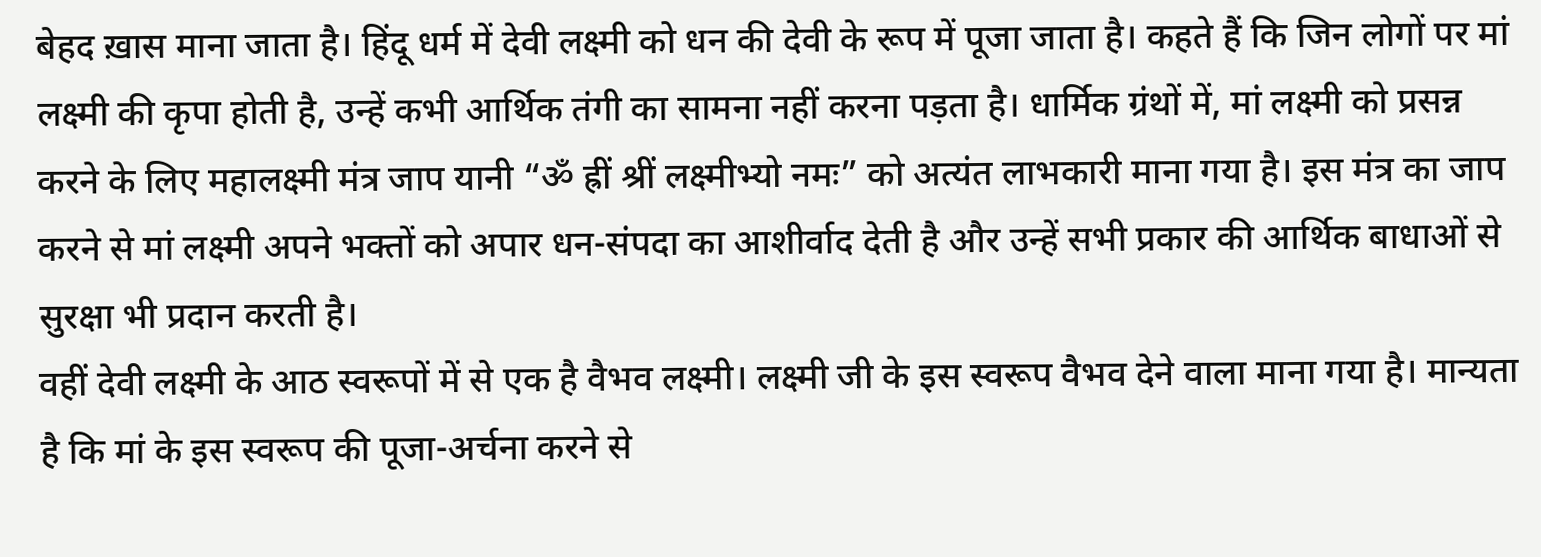बेहद ख़ास माना जाता है। हिंदू धर्म में देवी लक्ष्मी को धन की देवी के रूप में पूजा जाता है। कहते हैं कि जिन लोगों पर मां लक्ष्मी की कृपा होती है, उन्हें कभी आर्थिक तंगी का सामना नहीं करना पड़ता है। धार्मिक ग्रंथों में, मां लक्ष्मी को प्रसन्न करने के लिए महालक्ष्मी मंत्र जाप यानी “ॐ ह्रीं श्रीं लक्ष्मीभ्यो नमः” को अत्यंत लाभकारी माना गया है। इस मंत्र का जाप करने से मां लक्ष्मी अपने भक्तों को अपार धन-संपदा का आशीर्वाद देती है और उन्हें सभी प्रकार की आर्थिक बाधाओं से सुरक्षा भी प्रदान करती है।
वहीं देवी लक्ष्मी के आठ स्वरूपों में से एक है वैभव लक्ष्मी। लक्ष्मी जी के इस स्वरूप वैभव देने वाला माना गया है। मान्यता है कि मां के इस स्वरूप की पूजा-अर्चना करने से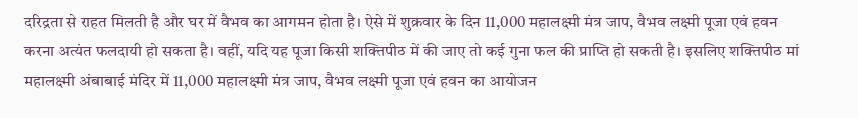दरिद्रता से राहत मिलती है और घर में वैभव का आगमन होता है। ऐसे में शुक्रवार के दिन 11,000 महालक्ष्मी मंत्र जाप, वैभव लक्ष्मी पूजा एवं हवन करना अत्यंत फलदायी हो सकता है। वहीं, यदि यह पूजा किसी शक्तिपीठ में की जाए तो कई गुना फल की प्राप्ति हो सकती है। इसलिए शक्तिपीठ मां महालक्ष्मी अंबाबाई मंदिर में 11,000 महालक्ष्मी मंत्र जाप, वैभव लक्ष्मी पूजा एवं हवन का आयोजन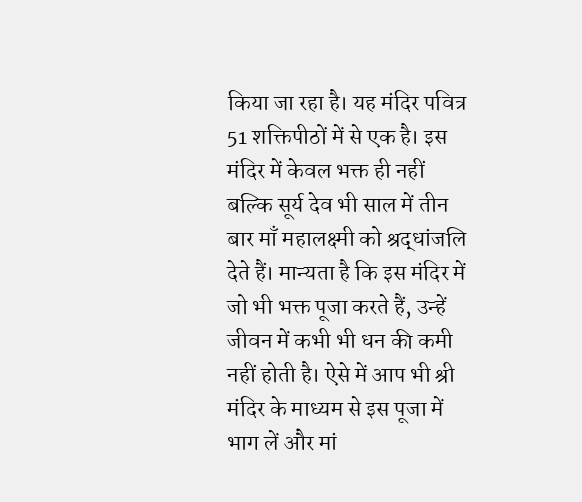किया जा रहा है। यह मंदिर पवित्र 51 शक्तिपीठों में से एक है। इस मंदिर में केवल भक्त ही नहीं बल्कि सूर्य देव भी साल में तीन बार माँ महालक्ष्मी को श्रद्धांजलि देते हैं। मान्यता है कि इस मंदिर में जो भी भक्त पूजा करते हैं, उन्हें जीवन में कभी भी धन की कमी नहीं होती है। ऐसे में आप भी श्री मंदिर के माध्यम से इस पूजा में भाग लें और मां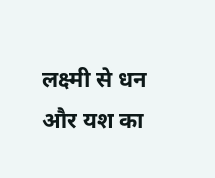लक्ष्मी से धन और यश का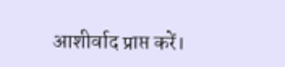आशीर्वाद प्राप्त करें।